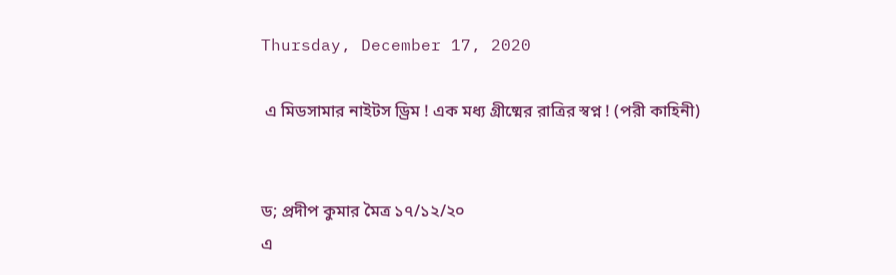Thursday, December 17, 2020

 এ মিডসামার নাইটস ড্রিম ! এক মধ্য গ্রীষ্মের রাত্রির স্বপ্ন ! (পরী কাহিনী)


ড; প্রদীপ কুমার মৈত্র ১৭/১২/২০
এ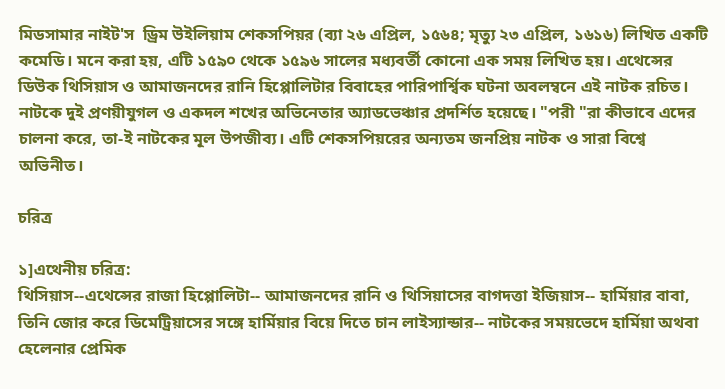মিডসামার নাইট'স  ড্রিম উইলিয়াম শেকসপিয়র (ব্যা ২৬ এপ্রিল, ১৫৬৪; মৃত্যু ২৩ এপ্রিল, ১৬১৬) লিখিত একটি কমেডি। মনে করা হয়, এটি ১৫৯০ থেকে ১৫৯৬ সালের মধ্যবর্তী কোনো এক সময় লিখিত হয়। এথেন্সের ডিউক থিসিয়াস ও আমাজনদের রানি হিপ্পোলিটার বিবাহের পারিপার্শ্বিক ঘটনা অবলম্বনে এই নাটক রচিত। নাটকে দুই প্রণয়ীযুগল ও একদল শখের অভিনেতার অ্যাডভেঞ্চার প্রদর্শিত হয়েছে। "পরী "রা কীভাবে এদের চালনা করে, তা-ই নাটকের মূল উপজীব্য। এটি শেকসপিয়রের অন্যতম জনপ্রিয় নাটক ও সারা বিশ্বে অভিনীত।

চরিত্র

১]এথেনীয় চরিত্র:
থিসিয়াস--এথেন্সের রাজা হিপ্পোলিটা-- আমাজনদের রানি ও থিসিয়াসের বাগদত্তা ইজিয়াস-- হার্মিয়ার বাবা, তিনি জোর করে ডিমেট্রিয়াসের সঙ্গে হার্মিয়ার বিয়ে দিতে চান লাইস্যান্ডার-- নাটকের সময়ভেদে হার্মিয়া অথবা হেলেনার প্রেমিক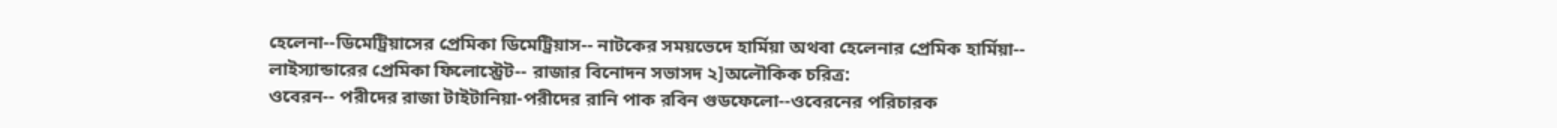হেলেনা--ডিমেট্রিয়াসের প্রেমিকা ডিমেট্রিয়াস-- নাটকের সময়ভেদে হার্মিয়া অথবা হেলেনার প্রেমিক হার্মিয়া-- লাইস্যান্ডারের প্রেমিকা ফিলোস্ট্রেট-- রাজার বিনোদন সভাসদ ২]অলৌকিক চরিত্র:
ওবেরন-- পরীদের রাজা টাইটানিয়া-পরীদের রানি পাক রবিন গুডফেলো--ওবেরনের পরিচারক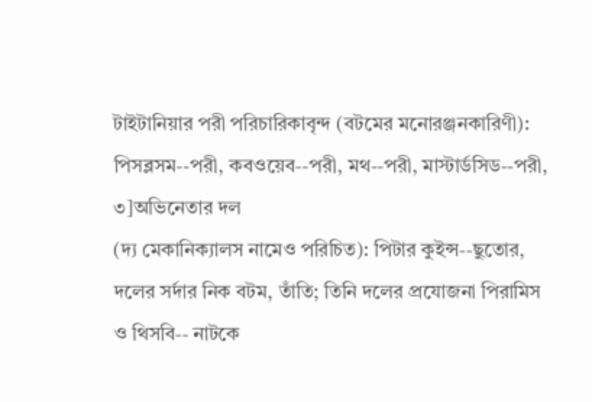টাইটানিয়ার পরী পরিচারিকাবৃন্দ (বটমের মনোরঞ্জনকারিণী): পিসব্লসম--পরী, কবওয়েব--পরী, মথ--পরী, মাস্টার্ডসিড--পরী, ৩]অভিনেতার দল
(দ্য মেকানিক্যালস নামেও পরিচিত): পিটার কুইন্স--ছুতোর, দলের সর্দার নিক বটম, তাঁতি; তিনি দলের প্রযোজনা পিরামিস ও থিসবি-- নাটকে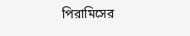পিরামিসের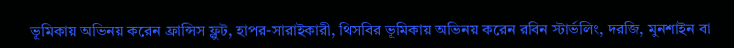ভূমিকায় অভিনয় করেন ফ্রান্সিস ফ্লুট, হাপর-সারাইকারী, থিসবির ভূমিকায় অভিনয় করেন রবিন স্টার্ভলিং, দরজি, মুনশাইন বা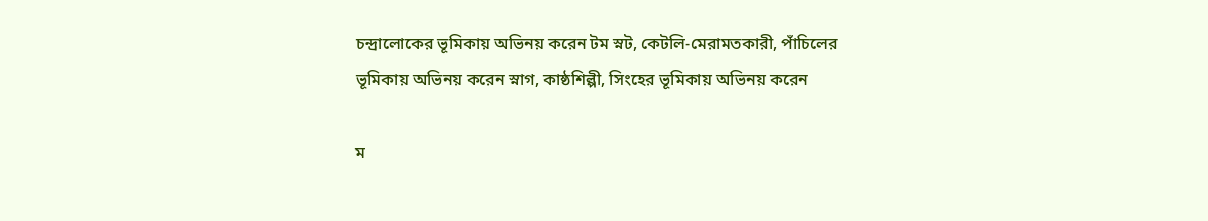চন্দ্রালোকের ভূমিকায় অভিনয় করেন টম স্নট, কেটলি-মেরামতকারী, পাঁচিলের ভূমিকায় অভিনয় করেন স্নাগ, কাষ্ঠশিল্পী, সিংহের ভূমিকায় অভিনয় করেন

ম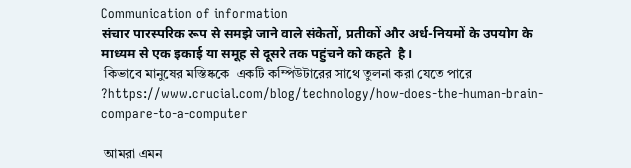Communication of information
संचार पारस्परिक रूप से समझे जाने वाले संकेतों, प्रतीकों और अर्ध-नियमों के उपयोग के माध्यम से एक इकाई या समूह से दूसरे तक पहुंचने को कहते  है।
 কিভাবে মানুষের মস্তিষ্ককে  একটি কম্পিউটারের সাথে তুলনা করা যেতে পারে ?https://www.crucial.com/blog/technology/how-does-the-human-brain-compare-to-a-computer

 আমরা এমন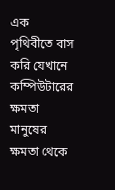এক পৃথিবীতে বাস করি যেখানে কম্পিউটারের ক্ষমতা মানুষের ক্ষমতা থেকে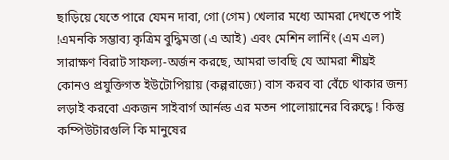ছাড়িয়ে যেতে পারে যেমন দাবা, গো (গেম) খেলার মধ্যে আমরা দেখতে পাই !এমনকি সম্ভাব্য কৃত্রিম বুদ্ধিমত্তা (এ আই) এবং মেশিন লার্নিং (এম এল) সারাক্ষণ বিরাট সাফল্য-অর্জন করছে, আমরা ভাবছি যে আমরা শীঘ্রই কোনও প্রযুক্তিগত ইউটোপিয়ায় (কল্পরাজ্যে) বাস করব বা বেঁচে থাকার জন্য লড়াই করবো একজন সাইবার্গ আর্নল্ড এর মতন পালোয়ানের বিরুদ্ধে ! কিন্তু কম্পিউটারগুলি কি মানুষের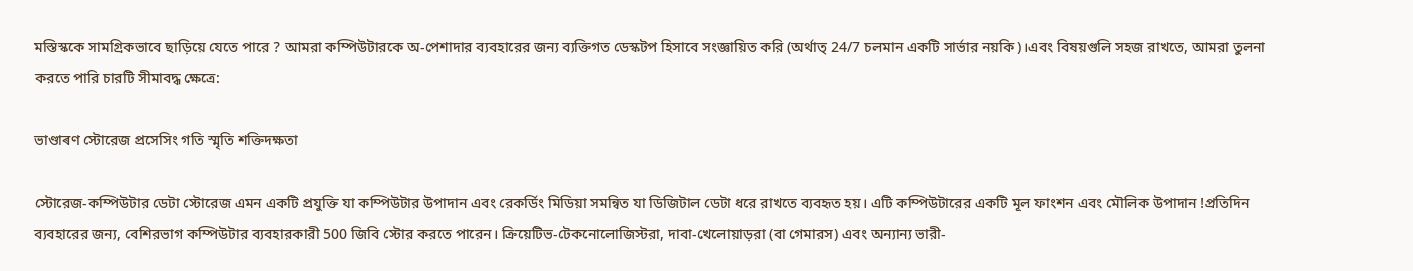মস্তিস্ককে সামগ্রিকভাবে ছাড়িয়ে যেতে পারে ? আমরা কম্পিউটারকে অ-পেশাদার ব্যবহারের জন্য ব্যক্তিগত ডেস্কটপ হিসাবে সংজ্ঞায়িত করি (অর্থাত্ 24/7 চলমান একটি সার্ভার নয়কি)।এবং বিষয়গুলি সহজ রাখতে, আমরা তুলনা করতে পারি চারটি সীমাবদ্ধ ক্ষেত্রে:

ভাণ্ডাৰণ স্টোরেজ প্রসেসিং গতি স্মৃতি শক্তিদক্ষতা

স্টোরেজ-কম্পিউটার ডেটা স্টোরেজ এমন একটি প্রযুক্তি যা কম্পিউটার উপাদান এবং রেকর্ডিং মিডিয়া সমন্বিত যা ডিজিটাল ডেটা ধরে রাখতে ব্যবহৃত হয়। এটি কম্পিউটারের একটি মূল ফাংশন এবং মৌলিক উপাদান !প্রতিদিন ব্যবহারের জন্য, বেশিরভাগ কম্পিউটার ব্যবহারকারী 500 জিবি স্টোর করতে পারেন। ক্রিয়েটিভ-টেকনোলোজিস্টরা, দাবা-খেলোয়াড়রা (বা গেমারস) এবং অন্যান্য ভারী-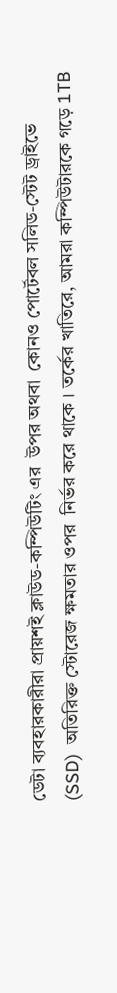ডেটা ব্যবহারকারীরা প্রায়শই ক্লাউড-কম্পিউটিং এর  উপর অথবা  কোনও পোর্টেবল সলিড-স্টেট ড্রাইভে  (SSD)  অতিরিক্ত স্টোরেজ ক্ষমতার ওপর  নির্ভর করে থাকে । তর্কের খাতিরে, আমরা কম্পিউটারকে গড়ে 1TB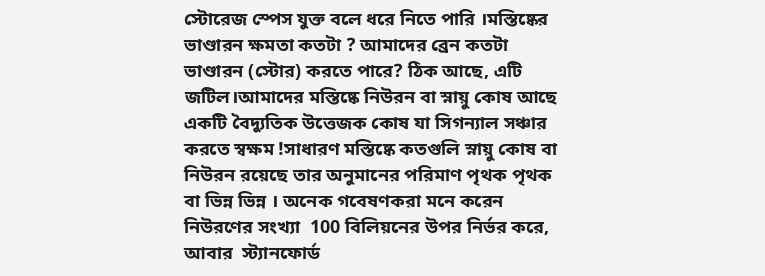স্টোরেজ স্পেস যুক্ত বলে ধরে নিতে পারি ।মস্তিষ্কের ভাণ্ডারন ক্ষমতা কতটা ? আমাদের ব্রেন কতটা ভাণ্ডারন (স্টোর) করতে পারে? ঠিক আছে, এটি জটিল।আমাদের মস্তিষ্কে নিউরন বা স্নায়ু কোষ আছে  একটি বৈদ্যুতিক উত্তেজক কোষ যা সিগন্যাল সঞ্চার করতে স্বক্ষম !সাধারণ মস্তিষ্কে কতগুলি স্নায়ু কোষ বা নিউরন রয়েছে তার অনুমানের পরিমাণ পৃথক পৃথক বা ভিন্ন ভিন্ন । অনেক গবেষণকরা মনে করেন নিউরণের সংখ্যা  100 বিলিয়নের উপর নির্ভর করে, আবার  স্ট্যানফোর্ড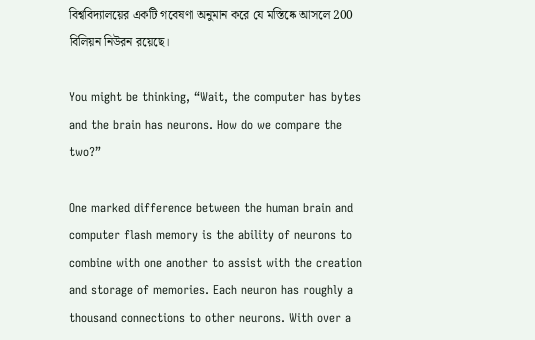বিশ্ববিদ্যালয়ের একটি গবেষণা অনুমান করে যে মস্তিষ্কে আসলে 200 বিলিয়ন নিউরন রয়েছে।

You might be thinking, “Wait, the computer has bytes and the brain has neurons. How do we compare the two?”

One marked difference between the human brain and computer flash memory is the ability of neurons to combine with one another to assist with the creation and storage of memories. Each neuron has roughly a thousand connections to other neurons. With over a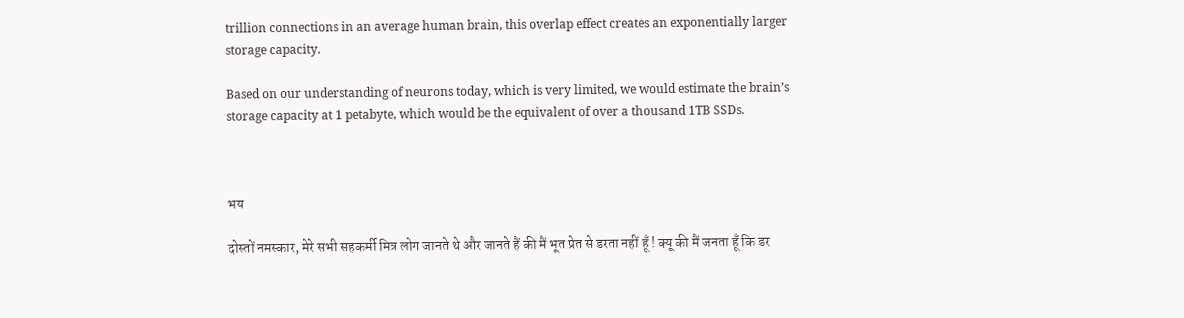trillion connections in an average human brain, this overlap effect creates an exponentially larger storage capacity.

Based on our understanding of neurons today, which is very limited, we would estimate the brain’s storage capacity at 1 petabyte, which would be the equivalent of over a thousand 1TB SSDs.



भय

दोस्तों नमस्कार, मेरे सभी सहकर्मी मित्र लोग जानते थे और जानते हैं की मैं भूत प्रेत से डरता नहीं हूँ ! क्यू की मैं जनता हूँ कि डर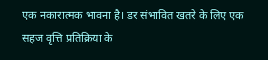एक नकारात्मक भावना है। डर संभावित खतरे के लिए एक सहज वृत्ति प्रतिक्रिया के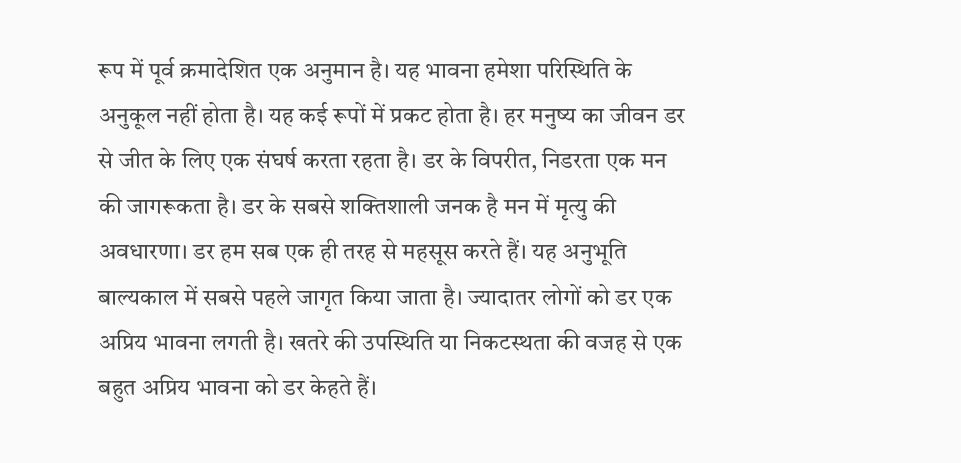रूप में पूर्व क्रमादेशित एक अनुमान है। यह भावना हमेशा परिस्थिति के अनुकूल नहीं होता है। यह कई रूपों में प्रकट होता है। हर मनुष्य का जीवन डर से जीत के लिए एक संघर्ष करता रहता है। डर के विपरीत, निडरता एक मन की जागरूकता है। डर के सबसे शक्तिशाली जनक है मन में मृत्यु की अवधारणा। डर हम सब एक ही तरह से महसूस करते हैं। यह अनुभूति बाल्यकाल में सबसे पहले जागृत किया जाता है। ज्यादातर लोगों को डर एक अप्रिय भावना लगती है। खतरे की उपस्थिति या निकटस्थता की वजह से एक बहुत अप्रिय भावना को डर केहते हैं।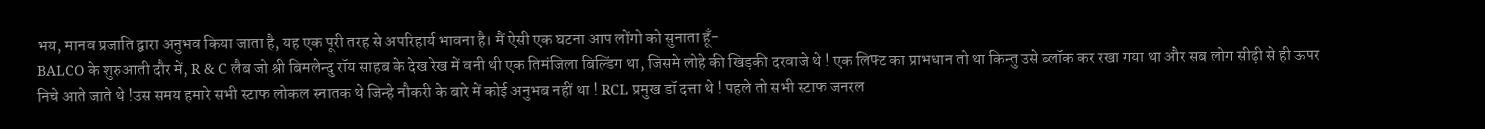भय, मानव प्रजाति द्वारा अनुभव किया जाता है, यह एक पूरी तरह से अपरिहार्य भावना है। मैं ऐसी एक घटना आप लोंगो को सुनाता हूँ-
BALCO के शुरुआती दौर में, R & C लैब जो श्री बिमलेन्दु रॉय साहब के देख रेख में वनी थी एक तिमंजिला बिल्डिंग था, जिसमे लोहे की खिड़की दरवाजे थे ! एक लिफ्ट का प्राभधान तो था किन्तु उसे ब्लॉक कर रखा गया था और सब लोग सीढ़ी से ही ऊपर निचे आते जाते थे !उस समय हमारे सभी स्टाफ लोकल स्नातक थे जिन्हे नौकरी के बारे में कोई अनुभब नहीं था ! RCL प्रमुख डॉ दत्ता थे ! पहले तो सभी स्टाफ जनरल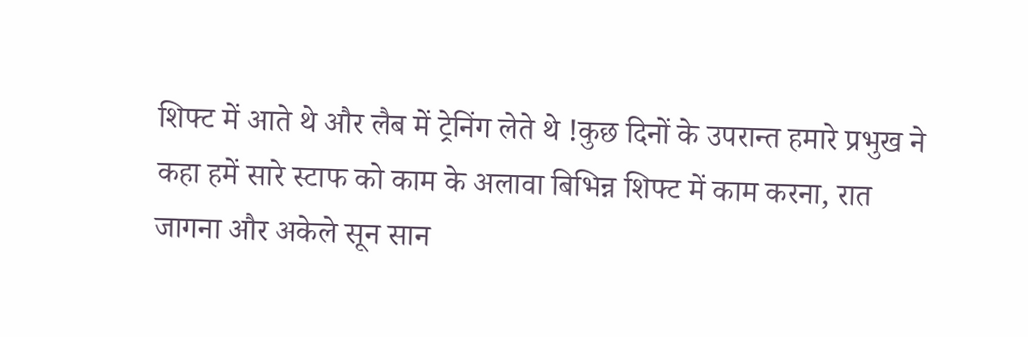शिफ्ट में आते थे और लैब में ट्रेनिंग लेते थे !कुछ दिनों के उपरान्त हमारे प्रभुख ने कहा हमें सारे स्टाफ को काम के अलावा बिभिन्न शिफ्ट में काम करना, रात जागना और अकेले सून सान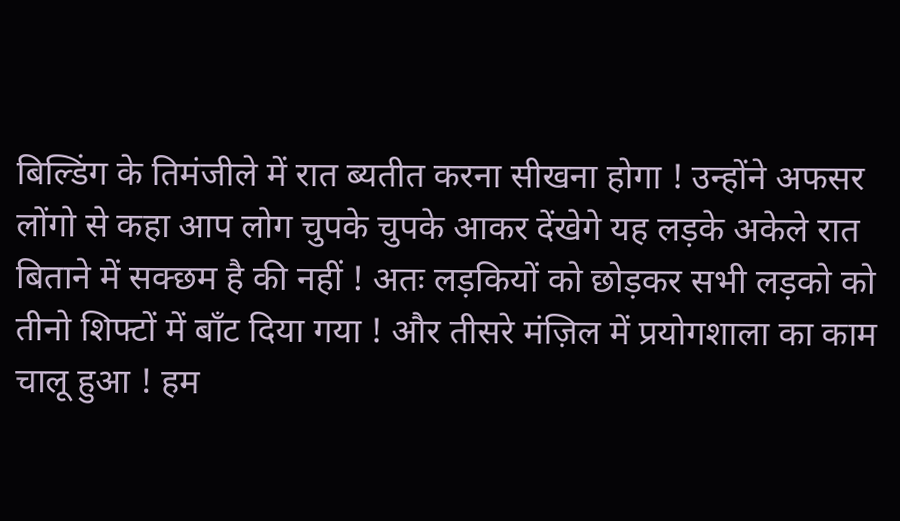बिल्डिंग के तिमंजीले में रात ब्यतीत करना सीखना होगा ! उन्होंने अफसर लोंगो से कहा आप लोग चुपके चुपके आकर देंखेगे यह लड़के अकेले रात बिताने में सक्छम है की नहीं ! अतः लड़कियों को छोड़कर सभी लड़को को तीनो शिफ्टों में बाँट दिया गया ! और तीसरे मंज़िल में प्रयोगशाला का काम चालू हुआ ! हम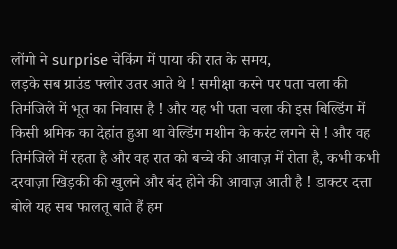लोंगो ने surprise चेकिंग में पाया की रात के समय,
लड़के सब ग्राउंड फ्लोर उतर आते थे ! समीक्षा करने पर पता चला की तिमंजिले में भूत का निवास है ! और यह भी पता चला की इस बिल्डिंग में किसी श्रमिक का देहांत हुआ था वेल्डिंग मशीन के करंट लगने से ! और वह तिमंजिले में रहता है और वह रात को बच्चे की आवाज़ में रोता है, कभी कभी दरवाज़ा खिड़की की खुलने और बंद होने की आवाज़ आती है ! डाक्टर दत्ता बोले यह सब फालतू बाते हैं हम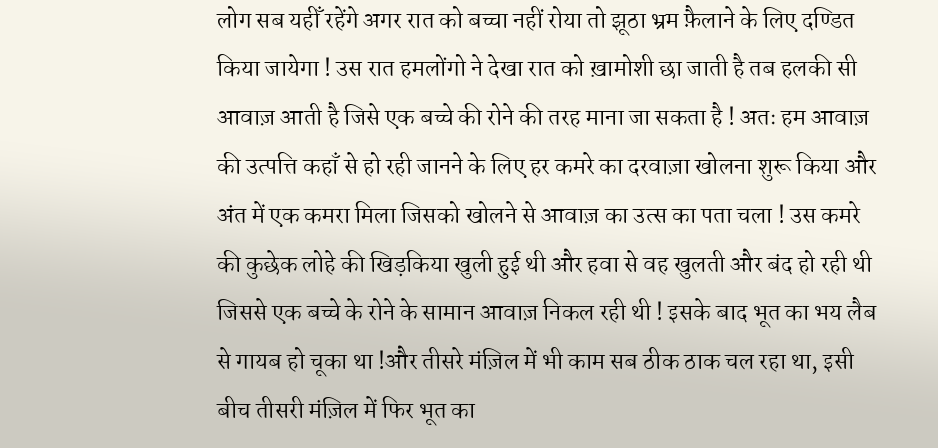लोग सब यहीँ रहेंगे अगर रात को बच्चा नहीं रोया तो झूठा भ्रम फ़ैलाने के लिए दण्डित किया जायेगा ! उस रात हमलोंगो ने देखा रात को ख़ामोशी छा जाती है तब हलकी सी आवाज़ आती है जिसे एक बच्चे की रोने की तरह माना जा सकता है ! अतः हम आवाज़ की उत्पत्ति कहाँ से हो रही जानने के लिए हर कमरे का दरवाज़ा खोलना शुरू किया और अंत में एक कमरा मिला जिसको खोलने से आवाज़ का उत्स का पता चला ! उस कमरे की कुछेक लोहे की खिड़किया खुली हुई थी और हवा से वह खुलती और बंद हो रही थी जिससे एक बच्चे के रोने के सामान आवाज़ निकल रही थी ! इसके बाद भूत का भय लैब से गायब हो चूका था !और तीसरे मंज़िल में भी काम सब ठीक ठाक चल रहा था, इसी बीच तीसरी मंज़िल में फिर भूत का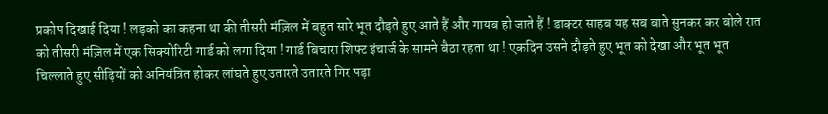प्रकोप दिखाई दिया ! लड़को का कहना था की तीसरी मंज़िल में बहुत सारे भूत दौड़ते हुए आते हैं और गायब हो जाते हैं ! डाक्टर साहब यह सब बाते सुनकर कर बोले रात को तीसरी मंज़िल में एक सिक्योरिटी गार्ड को लगा दिया ! गार्ड बिचारा शिफ्ट इंचार्ज के सामने बैठा रहता था ! एकदिन उसने दौड़ते हुए भूत को देखा और भूत भूत चिल्लाते हुए सीढ़ियों को अनियंत्रित होकर लांघते हुए उतारते उतारते गिर पड़ा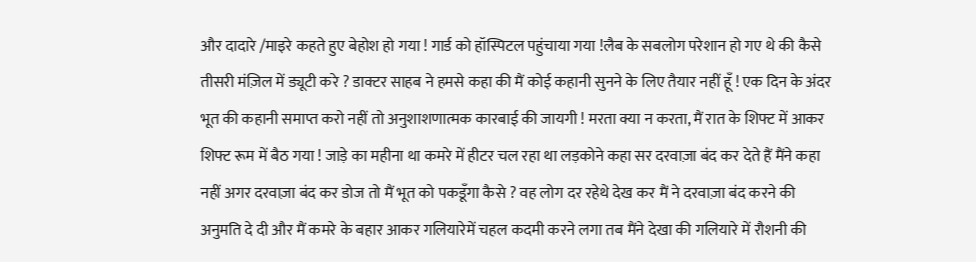और दादारे /माइरे कहते हुए बेहोश हो गया ! गार्ड को हॉस्पिटल पहुंचाया गया !लैब के सबलोग परेशान हो गए थे की कैसे तीसरी मंज़िल में ड्यूटी करे ? डाक्टर साहब ने हमसे कहा की मैं कोई कहानी सुनने के लिए तैयार नहीं हूँ ! एक दिन के अंदर भूत की कहानी समाप्त करो नहीं तो अनुशाशणात्मक कारबाई की जायगी ! मरता क्या न करता, मैं रात के शिफ्ट में आकर शिफ्ट रूम में बैठ गया ! जाड़े का महीना था कमरे में हीटर चल रहा था लड़कोने कहा सर दरवाज़ा बंद कर देते हैं मैंने कहा नहीं अगर दरवाज़ा बंद कर डोज तो मैं भूत को पकडूँगा कैसे ? वह लोग दर रहेथे देख कर मैं ने दरवाज़ा बंद करने की अनुमति दे दी और मैं कमरे के बहार आकर गलियारेमें चहल कदमी करने लगा तब मैंने देखा की गलियारे में रौशनी की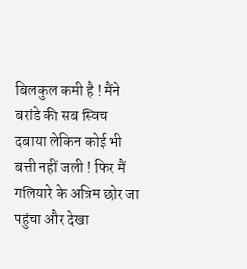बिलकुल कमी है ! मैंने बरांडे की सब स्विच दबाया लेकिन कोई भी बत्ती नहीं जली ! फिर मैं गलियारे के अत्रिम छोर जा पहुंचा और देखा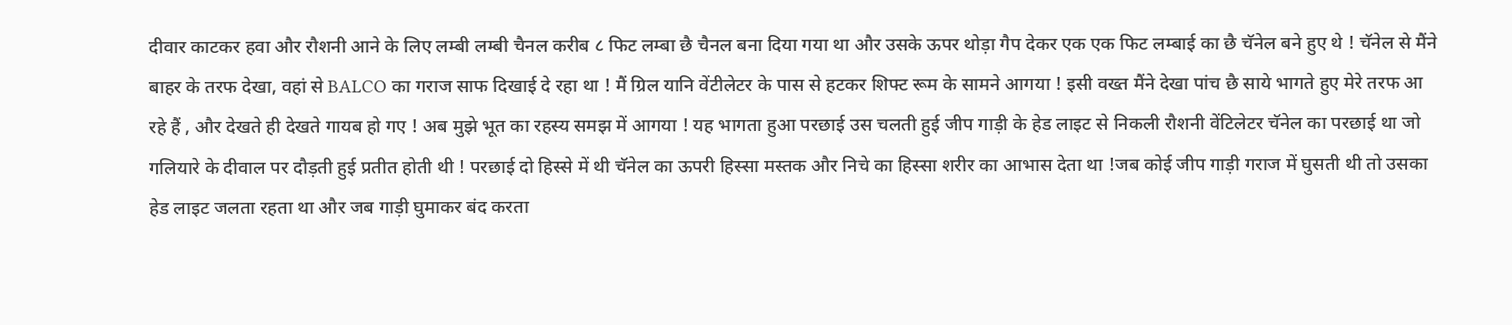दीवार काटकर हवा और रौशनी आने के लिए लम्बी लम्बी चैनल करीब ८ फिट लम्बा छै चैनल बना दिया गया था और उसके ऊपर थोड़ा गैप देकर एक एक फिट लम्बाई का छै चॅनेल बने हुए थे ! चॅनेल से मैंने बाहर के तरफ देखा, वहां से BALCO का गराज साफ दिखाई दे रहा था ! मैं ग्रिल यानि वेंटीलेटर के पास से हटकर शिफ्ट रूम के सामने आगया ! इसी वख्त मैंने देखा पांच छै साये भागते हुए मेरे तरफ आ रहे हैं , और देखते ही देखते गायब हो गए ! अब मुझे भूत का रहस्य समझ में आगया ! यह भागता हुआ परछाई उस चलती हुई जीप गाड़ी के हेड लाइट से निकली रौशनी वेंटिलेटर चॅनेल का परछाई था जो गलियारे के दीवाल पर दौड़ती हुई प्रतीत होती थी ! परछाई दो हिस्से में थी चॅनेल का ऊपरी हिस्सा मस्तक और निचे का हिस्सा शरीर का आभास देता था !जब कोई जीप गाड़ी गराज में घुसती थी तो उसका हेड लाइट जलता रहता था और जब गाड़ी घुमाकर बंद करता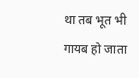था तब भूत भी गायब हो जाता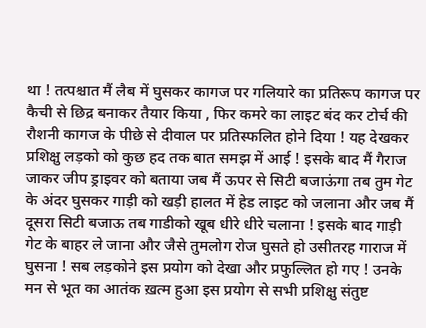था ! तत्पश्चात मैं लैब में घुसकर कागज पर गलियारे का प्रतिरूप कागज पर कैची से छिद्र बनाकर तैयार किया , फिर कमरे का लाइट बंद कर टोर्च की रौशनी कागज के पीछे से दीवाल पर प्रतिस्फलित होने दिया ! यह देखकर प्रशिक्षु लड़को को कुछ हद तक बात समझ में आई ! इसके बाद मैं गैराज जाकर जीप ड्राइवर को बताया जब मैं ऊपर से सिटी बजाऊंगा तब तुम गेट के अंदर घुसकर गाड़ी को खड़ी हालत में हेड लाइट को जलाना और जब मैं दूसरा सिटी बजाऊ तब गाडीको खूब धीरे धीरे चलाना ! इसके बाद गाड़ी गेट के बाहर ले जाना और जैसे तुमलोग रोज घुसते हो उसीतरह गाराज में घुसना ! सब लड़कोने इस प्रयोग को देखा और प्रफुल्लित हो गए ! उनके मन से भूत का आतंक ख़त्म हुआ इस प्रयोग से सभी प्रशिक्षु संतुष्ट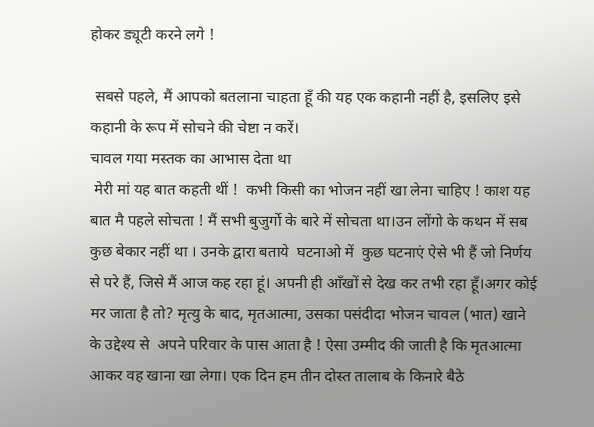होकर ड्यूटी करने लगे !

 सबसे पहले, मैं आपको बतलाना चाहता हूँ की यह एक कहानी नहीं है, इसलिए इसे  कहानी के रूप में सोचने की चेष्टा न करें।
चावल गया मस्तक का आभास देता था
 मेरी मां यह बात कहती थीं !  कभी किसी का भोजन नहीं खा लेना चाहिए ! काश यह बात मै पहले सोचता ! मैं सभी बुजुर्गो के बारे में सोचता था।उन लोंगो के कथन में सब कुछ बेकार नहीं था । उनके द्वारा बताये  घटनाओ में  कुछ घटनाएं ऐसे भी हैं जो निर्णय से परे हैं, जिसे मैं आज कह रहा हूं। अपनी ही आँखों से देख कर तभी रहा हूँ।अगर कोई मर जाता है तो? मृत्यु के बाद, मृतआत्मा, उसका पसंदीदा भोजन चावल (भात) खाने के उद्देश्य से  अपने परिवार के पास आता है ! ऐसा उम्मीद की जाती है कि मृतआत्मा आकर वह खाना खा लेगा। एक दिन हम तीन दोस्त तालाब के किनारे बैठे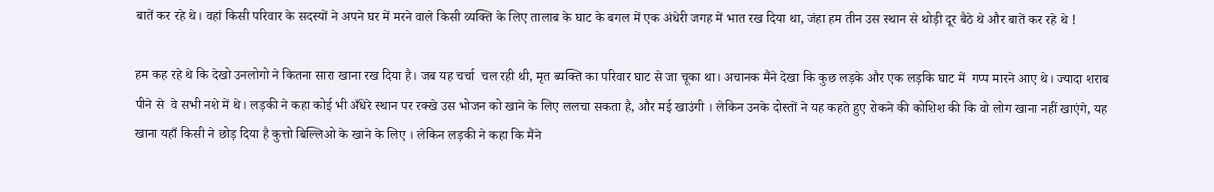बातें कर रहे थे। वहां किसी परिवार के सदस्यों ने अपने घर में मरने वाले किसी व्यक्ति के लिए तालाब के घाट के बगल में एक अंधेरी जगह में भात रख दिया था, जंहा हम तीन उस स्थान से थोड़ी दूर बैठे थे और बातें कर रहे थे !

हम कह रहे थे कि देखो उनलोगो ने कितना सारा खाना रख दिया है। जब यह चर्चा  चल रही थी, मृत ब्यक्ति का परिवार घाट से जा चूका था। अचानक मैंने देखा कि कुछ लड़के और एक लड़कि घाट में  गप्प मारने आए थे। ज्यादा शराब पीने से  वे सभी नशे में थे। लड़की ने कहा कोई भी अँधेरे स्थान पर रक्खे उस भोजन को खाने के लिए ललचा सकता है, और मई खाउंगी । लेकिन उनके दोस्तों ने यह कहते हुए रोकने की कोशिश की कि वो लोग खाना नहीं खाएंगे, यह खाना यहाँ किसी ने छोड़ दिया है कुत्तो बिल्लिओ के खाने के लिए । लेकिन लड़की ने कहा कि मैंने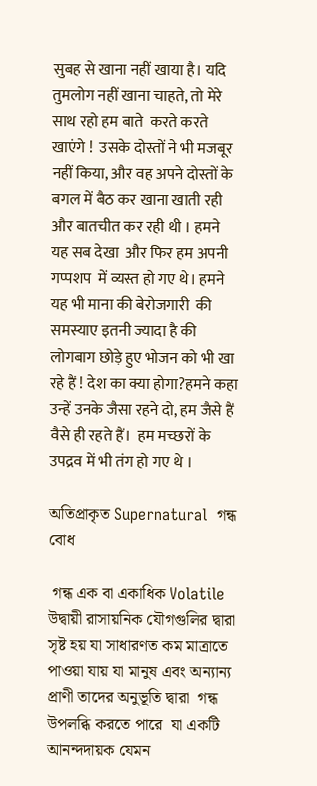सुबह से खाना नहीं खाया है। यदि तुमलोग नहीं खाना चाहते, तो मेरे साथ रहो हम बाते  करते करते खाएंगे !  उसके दोस्तों ने भी मजबूर नहीं किया, और वह अपने दोस्तों के बगल में बैठ कर खाना खाती रही और बातचीत कर रही थी । हमने यह सब देखा  और फिर हम अपनी गप्पशप  में व्यस्त हो गए थे। हमने यह भी माना की बेरोजगारी  की समस्याए इतनी ज्यादा है की लोगबाग छोड़े हुए भोजन को भी खा रहे हैं ! देश का क्या होगा?हमने कहा  उन्हें उनके जैसा रहने दो, हम जैसे हैं वैसे ही रहते हैं।  हम मच्छरों के उपद्रव में भी तंग हो गए थे ।

অতিপ্রাকৃত Supernatural  গন্ধ বোধ

 গন্ধ এক বা একাধিক Volatile উদ্বায়ী রাসায়নিক যৌগগুলির দ্বারা সৃষ্ট হয় যা সাধারণত কম মাত্রাতে পাওয়া যায় যা মানুষ এবং অন্যান্য প্রাণী তাদের অনুভূতি দ্বারা  গন্ধ উপলব্ধি করতে পারে  যা একটি আনন্দদায়ক যেমন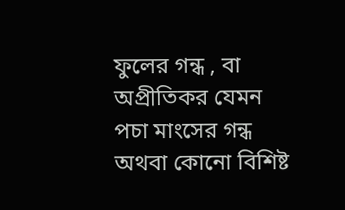ফুলের গন্ধ , বা অপ্রীতিকর যেমন পচা মাংসের গন্ধ অথবা কোনো বিশিষ্ট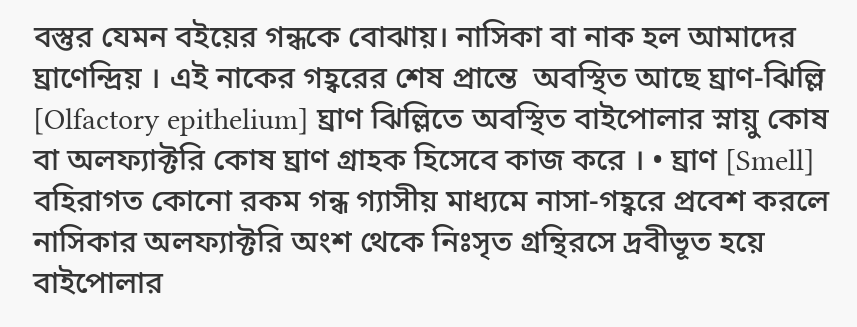বস্তুর যেমন বইয়ের গন্ধকে বোঝায়। নাসিকা বা নাক হল আমাদের ঘ্রাণেন্দ্রিয় । এই নাকের গহ্বরের শেষ প্রান্তে  অবস্থিত আছে ঘ্রাণ-ঝিল্লি [Olfactory epithelium] ঘ্রাণ ঝিল্লিতে অবস্থিত বাইপোলার স্নায়ু কোষ বা অলফ্যাক্টরি কোষ ঘ্রাণ গ্রাহক হিসেবে কাজ করে । • ঘ্রাণ [Smell] বহিরাগত কোনো রকম গন্ধ গ্যাসীয় মাধ্যমে নাসা-গহ্বরে প্রবেশ করলে নাসিকার অলফ্যাক্টরি অংশ থেকে নিঃসৃত গ্রন্থিরসে দ্রবীভূত হয়ে বাইপোলার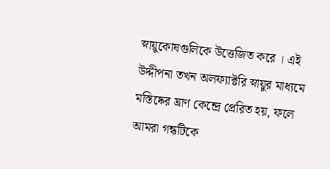স্নায়ুকোষগুলিকে উত্তেজিত করে । এই উদ্দীপনা তখন অলফ্যাক্টরি স্নায়ুর মাধ্যমে মস্তিষ্কের ঘ্রাণ কেন্দ্রে প্রেরিত হয়, ফলে আমরা গন্ধটিকে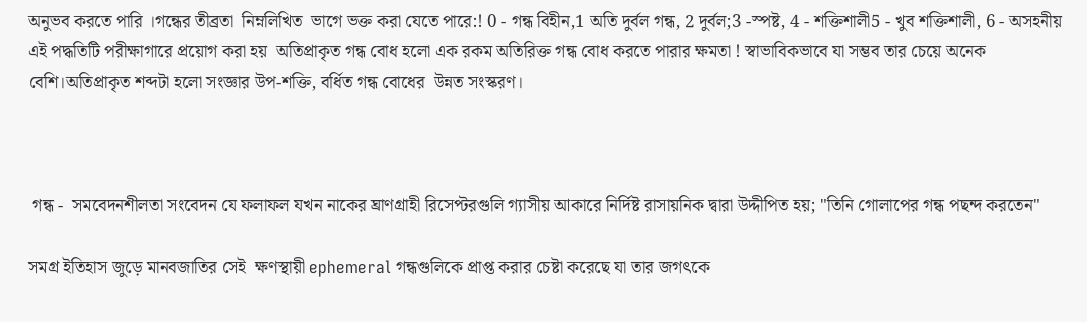অনুভব করতে পারি ।গন্ধের তীব্রতা  নিম্নলিখিত  ভাগে ভক্ত করা যেতে পারে:! 0 - গন্ধ বিহীন,1 অতি দুর্বল গন্ধ, 2 দুর্বল;3 -স্পষ্ট, 4 - শক্তিশালী5 - খুব শক্তিশালী, 6 - অসহনীয় এই পদ্ধতিটি পরীক্ষাগারে প্রয়োগ করা হয়  অতিপ্রাকৃত গন্ধ বোধ হলো এক রকম অতিরিক্ত গন্ধ বোধ করতে পারার ক্ষমতা ! স্বাভাবিকভাবে যা সম্ভব তার চেয়ে অনেক বেশি।অতিপ্রাকৃত শব্দটা হলো সংজ্ঞার উপ-শক্তি, বর্ধিত গন্ধ বোধের  উন্নত সংস্করণ।



 গন্ধ -  সমবেদনশীলতা সংবেদন যে ফলাফল যখন নাকের ঘ্রাণগ্রাহী রিসেপ্টরগুলি গ্যাসীয় আকারে নির্দিষ্ট রাসায়নিক দ্বারা উদ্দীপিত হয়; "তিনি গোলাপের গন্ধ পছন্দ করতেন"

সমগ্র ইতিহাস জুড়ে মানবজাতির সেই  ক্ষণস্থায়ী ephemeral গন্ধগুলিকে প্রাপ্ত করার চেষ্টা করেছে যা তার জগৎকে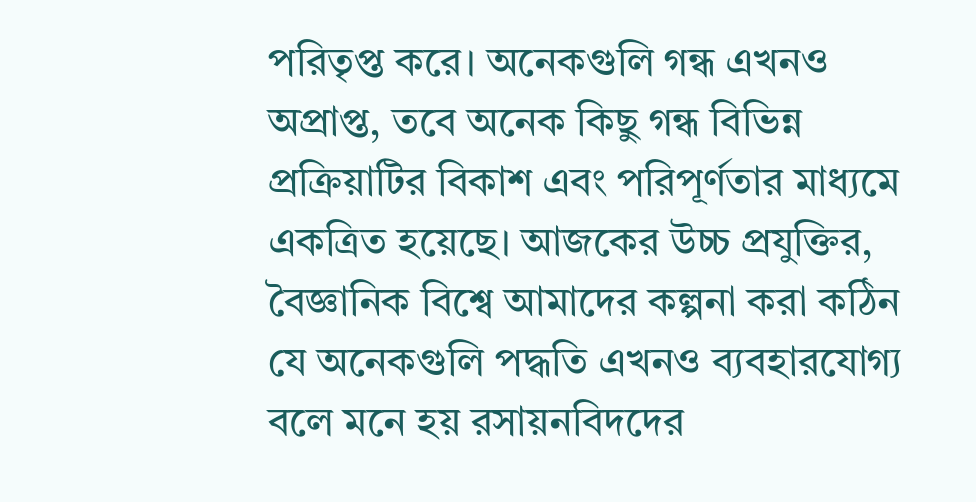পরিতৃপ্ত করে। অনেকগুলি গন্ধ এখনও অপ্রাপ্ত, তবে অনেক কিছু গন্ধ বিভিন্ন প্রক্রিয়াটির বিকাশ এবং পরিপূর্ণতার মাধ্যমে একত্রিত হয়েছে। আজকের উচ্চ প্রযুক্তির, বৈজ্ঞানিক বিশ্বে আমাদের কল্পনা করা কঠিন যে অনেকগুলি পদ্ধতি এখনও ব্যবহারযোগ্য বলে মনে হয় রসায়নবিদদের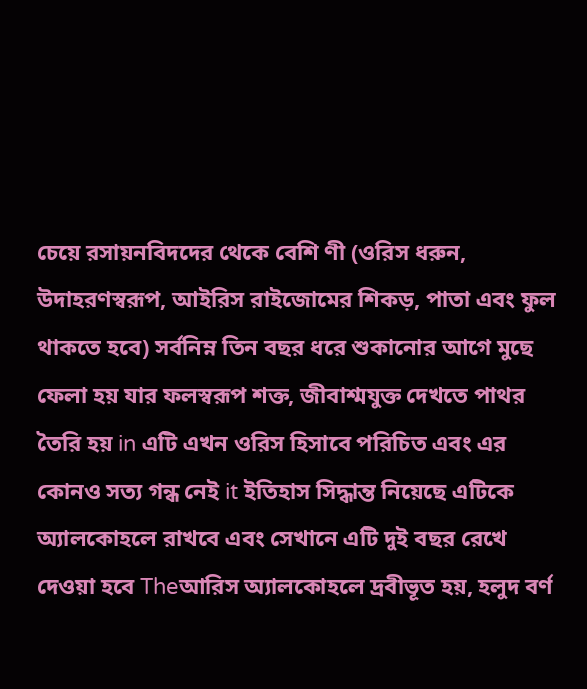চেয়ে রসায়নবিদদের থেকে বেশি ণী (ওরিস ধরুন, উদাহরণস্বরূপ, আইরিস রাইজোমের শিকড়, পাতা এবং ফুল থাকতে হবে) সর্বনিম্ন তিন বছর ধরে শুকানোর আগে মুছে ফেলা হয় যার ফলস্বরূপ শক্ত, জীবাশ্মযুক্ত দেখতে পাথর তৈরি হয় in এটি এখন ওরিস হিসাবে পরিচিত এবং এর কোনও সত্য গন্ধ নেই it ইতিহাস সিদ্ধান্ত নিয়েছে এটিকে অ্যালকোহলে রাখবে এবং সেখানে এটি দুই বছর রেখে দেওয়া হবে Theআরিস অ্যালকোহলে দ্রবীভূত হয়, হলুদ বর্ণ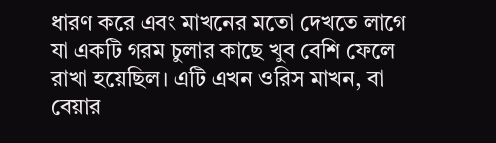ধারণ করে এবং মাখনের মতো দেখতে লাগে যা একটি গরম চুলার কাছে খুব বেশি ফেলে রাখা হয়েছিল। এটি এখন ওরিস মাখন, বা বেয়ার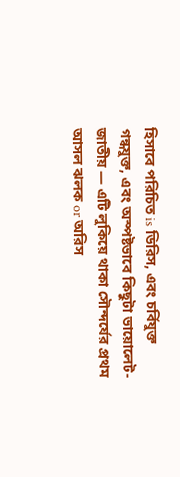হিসাবে পরিচিত is ডিরিস, এবং চর্বিযুক্ত গন্ধযুক্ত, এবং অস্পষ্টভাবে কিছুটা ভায়োলেট-জাতীয় — এটি লুকিয়ে থাকা সৌন্দর্যের প্রথম আসল ঝলক or অরিস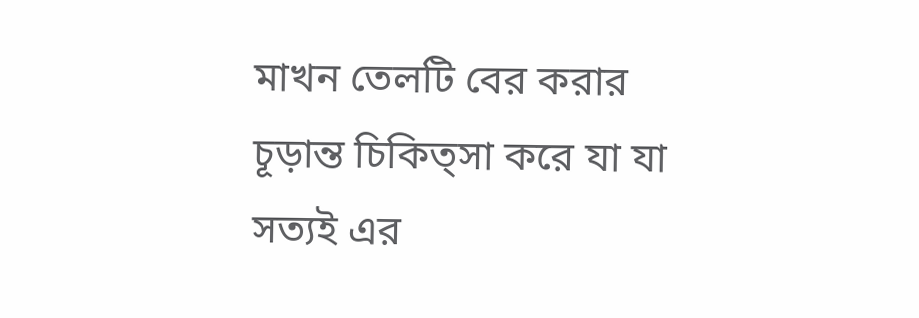মাখন তেলটি বের করার চূড়ান্ত চিকিত্সা করে যা যা সত্যই এর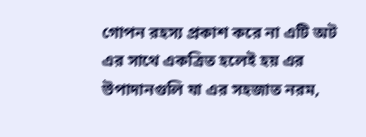গোপন রহস্য প্রকাশ করে না এটি অট এর সাথে একত্রিত হলেই হয় এর উপাদানগুলি যা এর সহজাত নরম,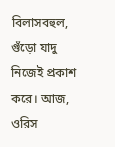বিলাসবহুল, গুঁড়ো যাদু নিজেই প্রকাশ করে। আজ, ওরিস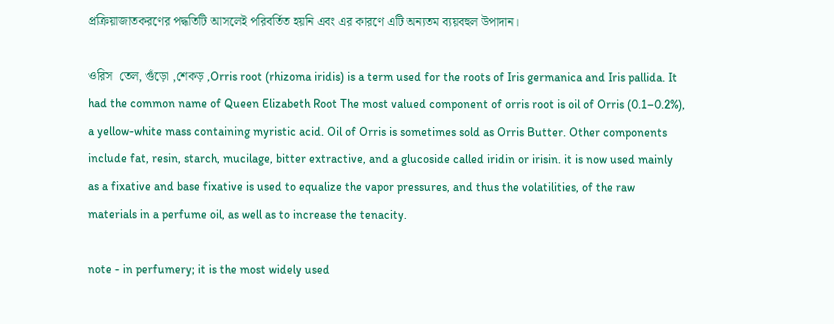প্রক্রিয়াজাতকরণের পদ্ধতিটি আসলেই পরিবর্তিত হয়নি এবং এর কারণে এটি অন্যতম ব্যয়বহুল উপাদান।

ওরিস  তেল, গুঁড়ো ,শেকড় ,Orris root (rhizoma iridis) is a term used for the roots of Iris germanica and Iris pallida. It had the common name of Queen Elizabeth Root The most valued component of orris root is oil of Orris (0.1–0.2%), a yellow-white mass containing myristic acid. Oil of Orris is sometimes sold as Orris Butter. Other components include fat, resin, starch, mucilage, bitter extractive, and a glucoside called iridin or irisin. it is now used mainly as a fixative and base fixative is used to equalize the vapor pressures, and thus the volatilities, of the raw materials in a perfume oil, as well as to increase the tenacity.

note - in perfumery; it is the most widely used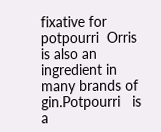fixative for potpourri  Orris is also an ingredient in many brands of gin.Potpourri   is a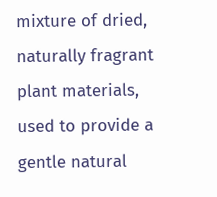mixture of dried, naturally fragrant plant materials, used to provide a gentle natural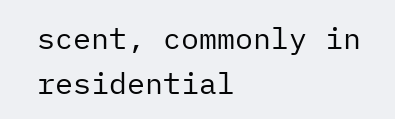scent, commonly in residential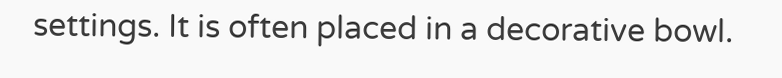settings. It is often placed in a decorative bowl.